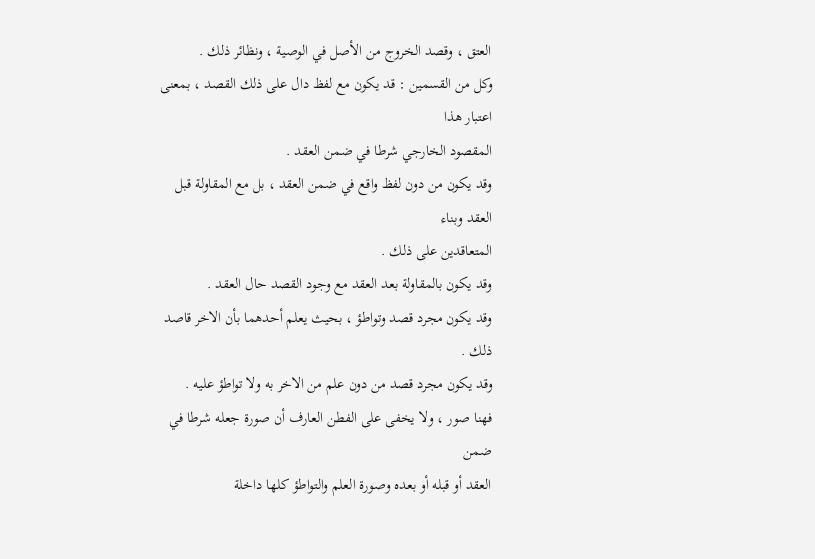العتق ، وقصد الخروج من الأصل في الوصية ، ونظائر ذلك .
وكل من القسمين : قد يكون مع لفظ دال على ذلك القصد ، بمعنى اعتبار هذا
المقصود الخارجي شرطا في ضمن العقد .
وقد يكون من دون لفظ واقع في ضمن العقد ، بل مع المقاولة قبل العقد وبناء
المتعاقدين على ذلك .
وقد يكون بالمقاولة بعد العقد مع وجود القصد حال العقد .
وقد يكون مجرد قصد وتواطؤ ، بحيث يعلم أحدهما بأن الاخر قاصد ذلك .
وقد يكون مجرد قصد من دون علم من الاخر به ولا تواطؤ عليه .
فهنا صور ، ولا يخفى على الفطن العارف أن صورة جعله شرطا في ضمن
العقد أو قبله أو بعده وصورة العلم والتواطؤ كلها داخلة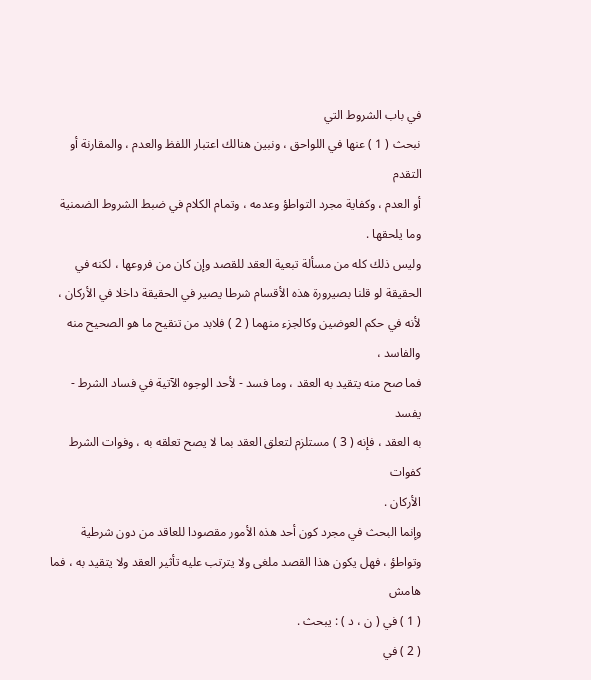في باب الشروط التي
نبحث ( 1 ) عنها في اللواحق ، ونبين هنالك اعتبار اللفظ والعدم ، والمقارنة أو التقدم
أو العدم ، وكفاية مجرد التواطؤ وعدمه ، وتمام الكلام في ضبط الشروط الضمنية
وما يلحقها .
وليس ذلك كله من مسألة تبعية العقد للقصد وإن كان من فروعها ، لكنه في
الحقيقة لو قلنا بصيرورة هذه الأقسام شرطا يصير في الحقيقة داخلا في الأركان ،
لأنه في حكم العوضين وكالجزء منهما ( 2 ) فلابد من تنقيح ما هو الصحيح منه والفاسد ،
فما صح منه يتقيد به العقد ، وما فسد - لأحد الوجوه الآتية في فساد الشرط - يفسد
به العقد ، فإنه ( 3 ) مستلزم لتعلق العقد بما لا يصح تعلقه به ، وفوات الشرط كفوات
الأركان .
وإنما البحث في مجرد كون أحد هذه الأمور مقصودا للعاقد من دون شرطية
وتواطؤ ، فهل يكون هذا القصد ملغى ولا يترتب عليه تأثير العقد ولا يتقيد به ، فما
هامش
( 1 ) في ( ن ، د ) : يبحث .
( 2 ) في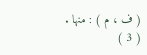( ف ، م ) : منها .
( 3 )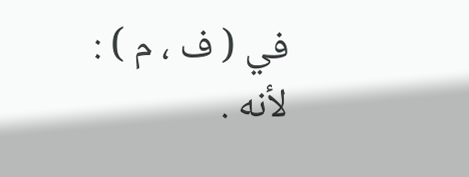في ( ف ، م ) : لأنه .